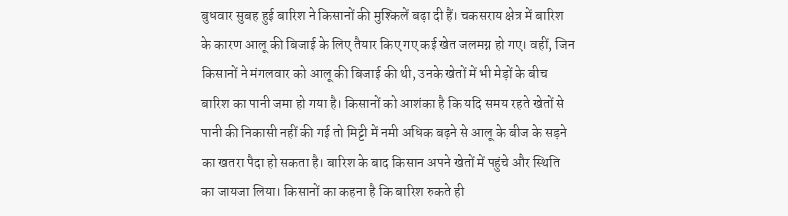बुधवार सुबह हुई बारिश ने किसानों की मुश्किलें बढ़ा दी हैं। चकसराय क्षेत्र में बारिश के कारण आलू की बिजाई के लिए तैयार किए गए कई खेत जलमग्न हो गए। वहीं, जिन किसानों ने मंगलवार को आलू की बिजाई की थी, उनके खेतों में भी मेड़ों के बीच बारिश का पानी जमा हो गया है। किसानों को आशंका है कि यदि समय रहते खेतों से पानी की निकासी नहीं की गई तो मिट्टी में नमी अधिक बढ़ने से आलू के बीज के सड़ने का खतरा पैदा हो सकता है। बारिश के बाद किसान अपने खेतों में पहुंचे और स्थिति का जायजा लिया। किसानों का कहना है कि बारिश रुकते ही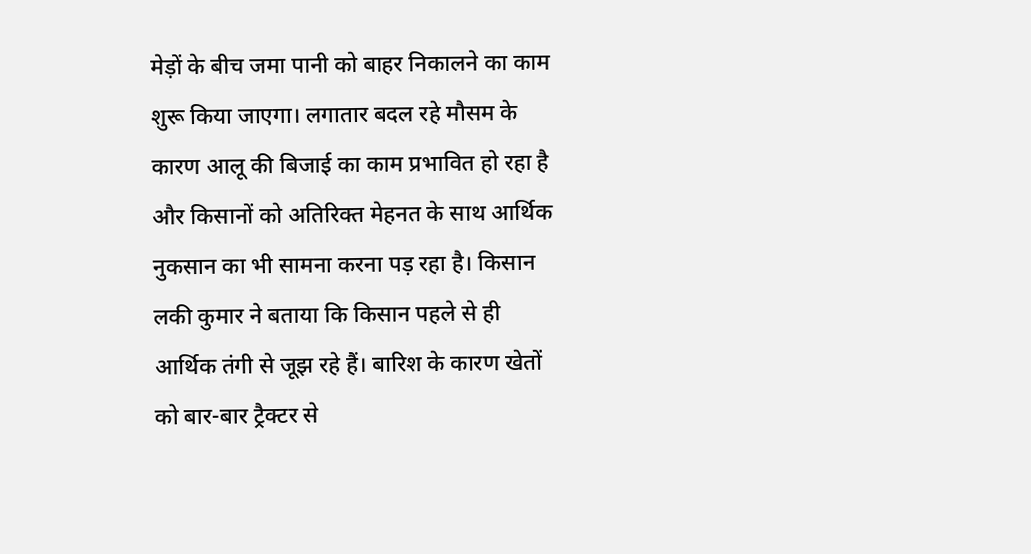मेड़ों के बीच जमा पानी को बाहर निकालने का काम शुरू किया जाएगा। लगातार बदल रहे मौसम के कारण आलू की बिजाई का काम प्रभावित हो रहा है और किसानों को अतिरिक्त मेहनत के साथ आर्थिक नुकसान का भी सामना करना पड़ रहा है। किसान लकी कुमार ने बताया कि किसान पहले से ही आर्थिक तंगी से जूझ रहे हैं। बारिश के कारण खेतों को बार-बार ट्रैक्टर से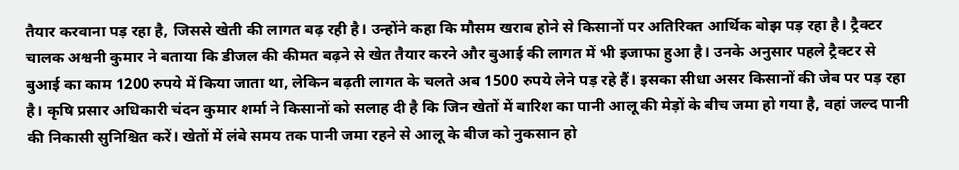तैयार करवाना पड़ रहा है, जिससे खेती की लागत बढ़ रही है। उन्होंने कहा कि मौसम खराब होने से किसानों पर अतिरिक्त आर्थिक बोझ पड़ रहा है। ट्रैक्टर चालक अश्वनी कुमार ने बताया कि डीजल की कीमत बढ़ने से खेत तैयार करने और बुआई की लागत में भी इजाफा हुआ है। उनके अनुसार पहले ट्रैक्टर से बुआई का काम 1200 रुपये में किया जाता था, लेकिन बढ़ती लागत के चलते अब 1500 रुपये लेने पड़ रहे हैं। इसका सीधा असर किसानों की जेब पर पड़ रहा है। कृषि प्रसार अधिकारी चंदन कुमार शर्मा ने किसानों को सलाह दी है कि जिन खेतों में बारिश का पानी आलू की मेड़ों के बीच जमा हो गया है, वहां जल्द पानी की निकासी सुनिश्चित करें। खेतों में लंबे समय तक पानी जमा रहने से आलू के बीज को नुकसान हो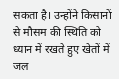सकता है। उन्होंने किसानों से मौसम की स्थिति को ध्यान में रखते हुए खेतों में जल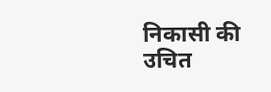निकासी की उचित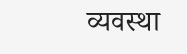व्यवस्था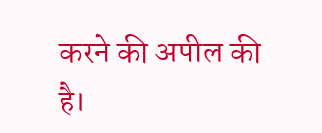करने की अपील की है।